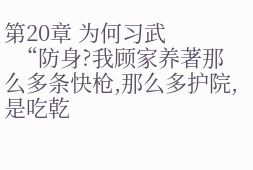第20章 为何习武
  “防身?我顾家养著那么多条快枪,那么多护院,是吃乾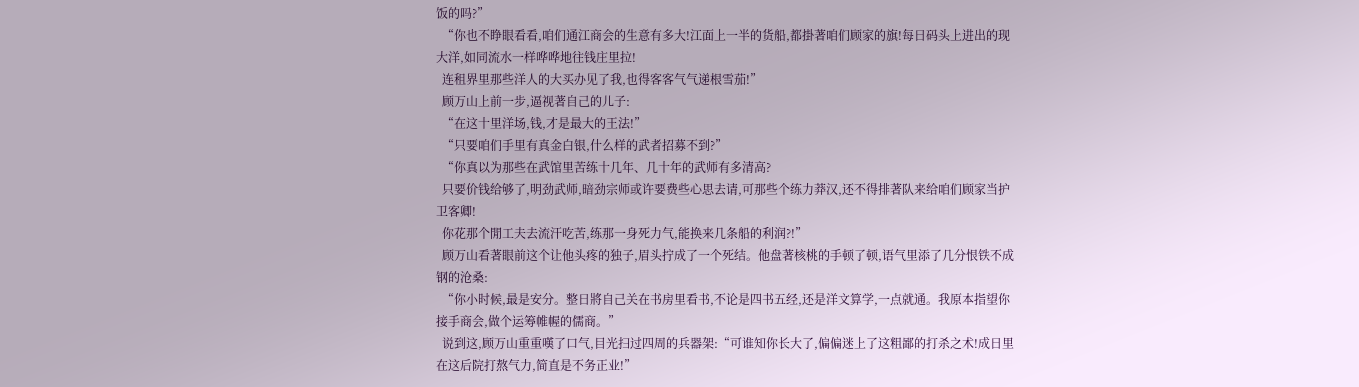饭的吗?”
  “你也不睁眼看看,咱们通江商会的生意有多大!江面上一半的货船,都掛著咱们顾家的旗!每日码头上进出的现大洋,如同流水一样哗哗地往钱庄里拉!
  连租界里那些洋人的大买办见了我,也得客客气气递根雪茄!”
  顾万山上前一步,逼视著自己的儿子:
  “在这十里洋场,钱,才是最大的王法!”
  “只要咱们手里有真金白银,什么样的武者招募不到?”
  “你真以为那些在武馆里苦练十几年、几十年的武师有多清高?
  只要价钱给够了,明劲武师,暗劲宗师或许要费些心思去请,可那些个练力莽汉,还不得排著队来给咱们顾家当护卫客卿!
  你花那个閒工夫去流汗吃苦,练那一身死力气,能换来几条船的利润?!”
  顾万山看著眼前这个让他头疼的独子,眉头拧成了一个死结。他盘著核桃的手顿了顿,语气里添了几分恨铁不成钢的沧桑:
  “你小时候,最是安分。整日將自己关在书房里看书,不论是四书五经,还是洋文算学,一点就通。我原本指望你接手商会,做个运筹帷幄的儒商。”
  说到这,顾万山重重嘆了口气,目光扫过四周的兵器架:“可谁知你长大了,偏偏迷上了这粗鄙的打杀之术!成日里在这后院打熬气力,简直是不务正业!”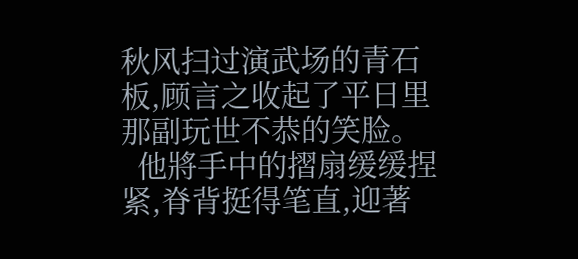秋风扫过演武场的青石板,顾言之收起了平日里那副玩世不恭的笑脸。
  他將手中的摺扇缓缓捏紧,脊背挺得笔直,迎著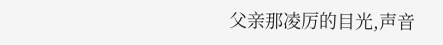父亲那凌厉的目光,声音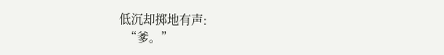低沉却掷地有声:
  “爹。”